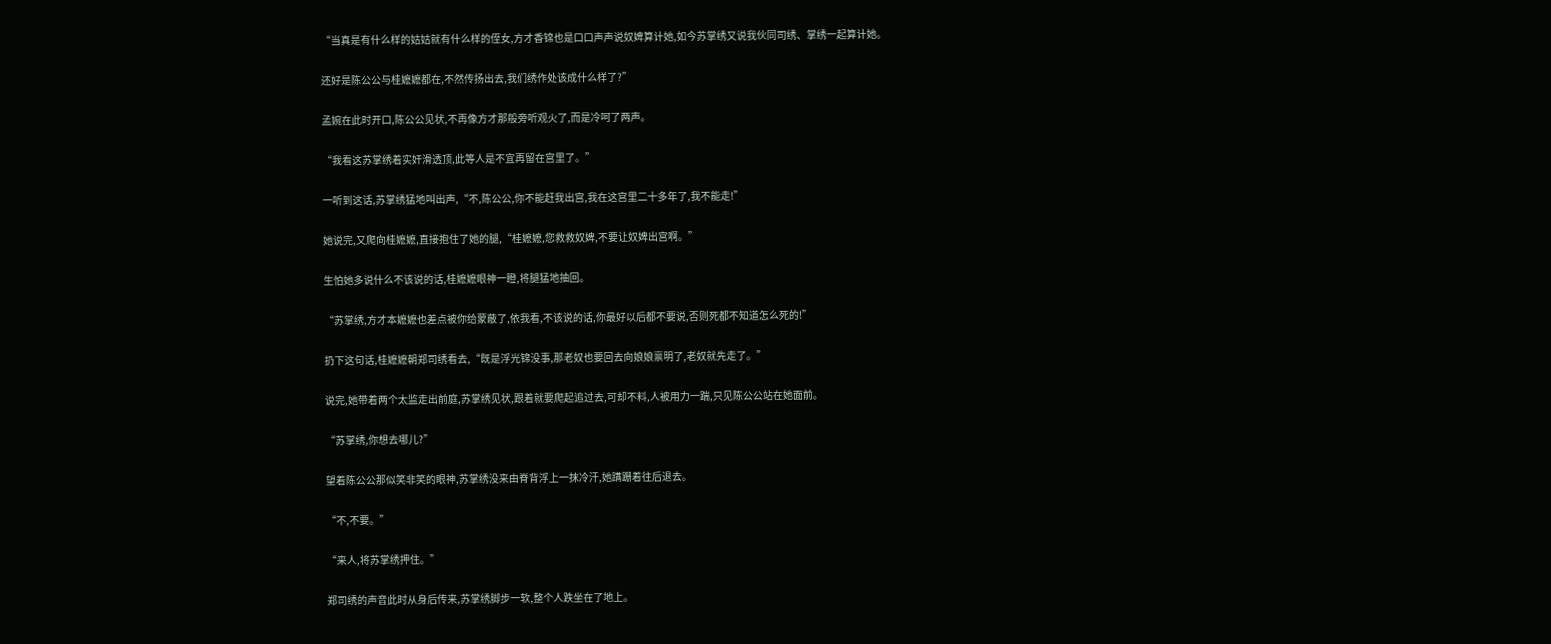“当真是有什么样的姑姑就有什么样的侄女,方才香锦也是口口声声说奴婢算计她,如今苏掌绣又说我伙同司绣、掌绣一起算计她。

还好是陈公公与桂嬷嬷都在,不然传扬出去,我们绣作处该成什么样了?”

孟婉在此时开口,陈公公见状,不再像方才那般旁听观火了,而是冷呵了两声。

“我看这苏掌绣着实奸滑透顶,此等人是不宜再留在宫里了。”

一听到这话,苏掌绣猛地叫出声,“不,陈公公,你不能赶我出宫,我在这宫里二十多年了,我不能走!”

她说完,又爬向桂嬷嬷,直接抱住了她的腿,“桂嬷嬷,您救救奴婢,不要让奴婢出宫啊。”

生怕她多说什么不该说的话,桂嬷嬷眼神一瞪,将腿猛地抽回。

“苏掌绣,方才本嬷嬷也差点被你给蒙蔽了,依我看,不该说的话,你最好以后都不要说,否则死都不知道怎么死的!”

扔下这句话,桂嬷嬷朝郑司绣看去,“既是浮光锦没事,那老奴也要回去向娘娘禀明了,老奴就先走了。”

说完,她带着两个太监走出前庭,苏掌绣见状,跟着就要爬起追过去,可却不料,人被用力一踹,只见陈公公站在她面前。

“苏掌绣,你想去哪儿?”

望着陈公公那似笑非笑的眼神,苏掌绣没来由脊背浮上一抹冷汗,她蹒跚着往后退去。

“不,不要。”

“来人,将苏掌绣押住。”

郑司绣的声音此时从身后传来,苏掌绣脚步一软,整个人跌坐在了地上。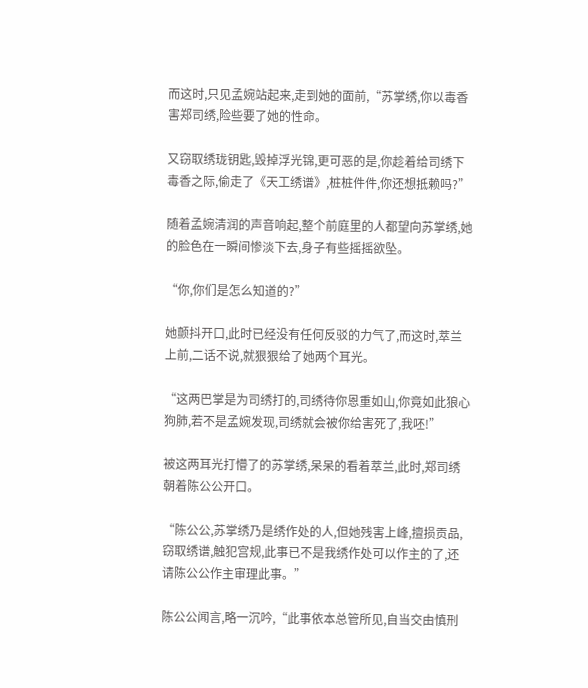而这时,只见孟婉站起来,走到她的面前,“苏掌绣,你以毒香害郑司绣,险些要了她的性命。

又窃取绣珑钥匙,毁掉浮光锦,更可恶的是,你趁着给司绣下毒香之际,偷走了《天工绣谱》,桩桩件件,你还想抵赖吗?”

随着孟婉清润的声音响起,整个前庭里的人都望向苏掌绣,她的脸色在一瞬间惨淡下去,身子有些摇摇欲坠。

“你,你们是怎么知道的?”

她颤抖开口,此时已经没有任何反驳的力气了,而这时,萃兰上前,二话不说,就狠狠给了她两个耳光。

“这两巴掌是为司绣打的,司绣待你恩重如山,你竟如此狼心狗肺,若不是孟婉发现,司绣就会被你给害死了,我呸!”

被这两耳光打懵了的苏掌绣,呆呆的看着萃兰,此时,郑司绣朝着陈公公开口。

“陈公公,苏掌绣乃是绣作处的人,但她残害上峰,擅损贡品,窃取绣谱,触犯宫规,此事已不是我绣作处可以作主的了,还请陈公公作主审理此事。”

陈公公闻言,略一沉吟,“此事依本总管所见,自当交由慎刑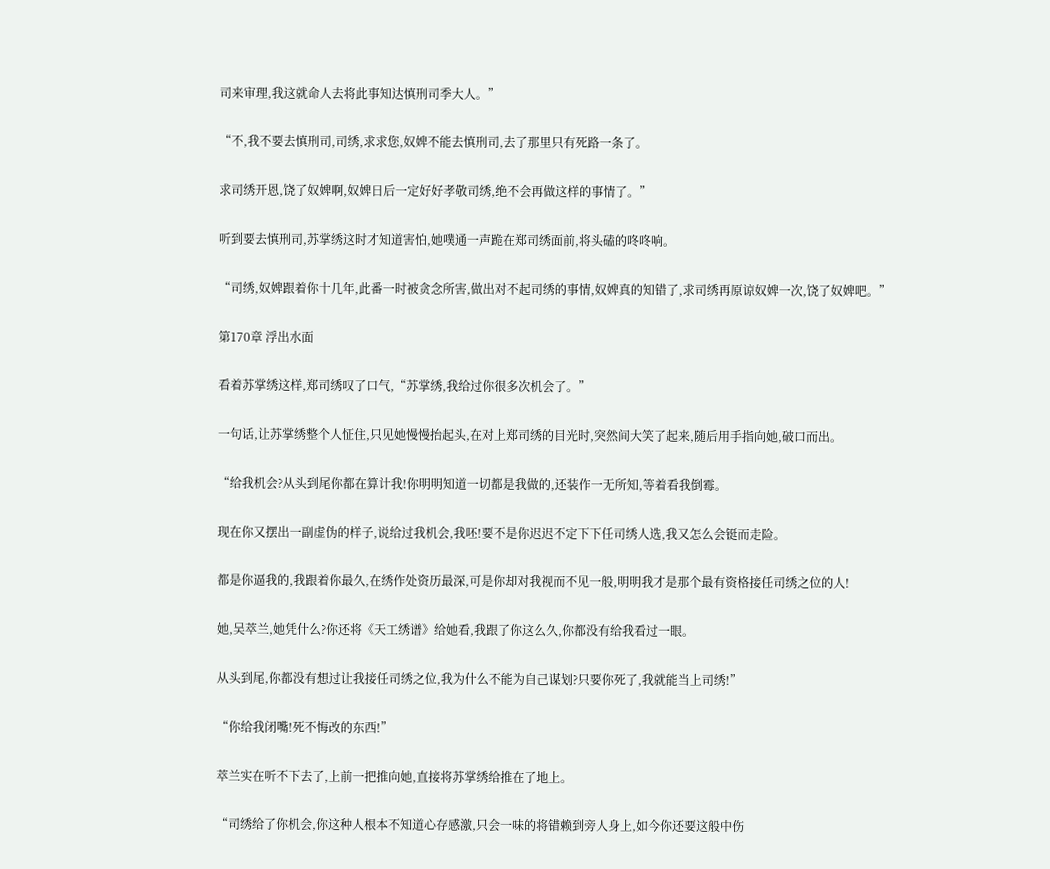司来审理,我这就命人去将此事知达慎刑司季大人。”

“不,我不要去慎刑司,司绣,求求您,奴婢不能去慎刑司,去了那里只有死路一条了。

求司绣开恩,饶了奴婢啊,奴婢日后一定好好孝敬司绣,绝不会再做这样的事情了。”

听到要去慎刑司,苏掌绣这时才知道害怕,她噗通一声跪在郑司绣面前,将头磕的咚咚响。

“司绣,奴婢跟着你十几年,此番一时被贪念所害,做出对不起司绣的事情,奴婢真的知错了,求司绣再原谅奴婢一次,饶了奴婢吧。”

第170章 浮出水面

看着苏掌绣这样,郑司绣叹了口气,“苏掌绣,我给过你很多次机会了。”

一句话,让苏掌绣整个人怔住,只见她慢慢抬起头,在对上郑司绣的目光时,突然间大笑了起来,随后用手指向她,破口而出。

“给我机会?从头到尾你都在算计我!你明明知道一切都是我做的,还装作一无所知,等着看我倒霉。

现在你又摆出一副虚伪的样子,说给过我机会,我呸!要不是你迟迟不定下下任司绣人选,我又怎么会铤而走险。

都是你逼我的,我跟着你最久,在绣作处资历最深,可是你却对我视而不见一般,明明我才是那个最有资格接任司绣之位的人!

她,吴萃兰,她凭什么?你还将《天工绣谱》给她看,我跟了你这么久,你都没有给我看过一眼。

从头到尾,你都没有想过让我接任司绣之位,我为什么不能为自己谋划?只要你死了,我就能当上司绣!”

“你给我闭嘴!死不悔改的东西!”

萃兰实在听不下去了,上前一把推向她,直接将苏掌绣给推在了地上。

“司绣给了你机会,你这种人根本不知道心存感激,只会一味的将错赖到旁人身上,如今你还要这般中伤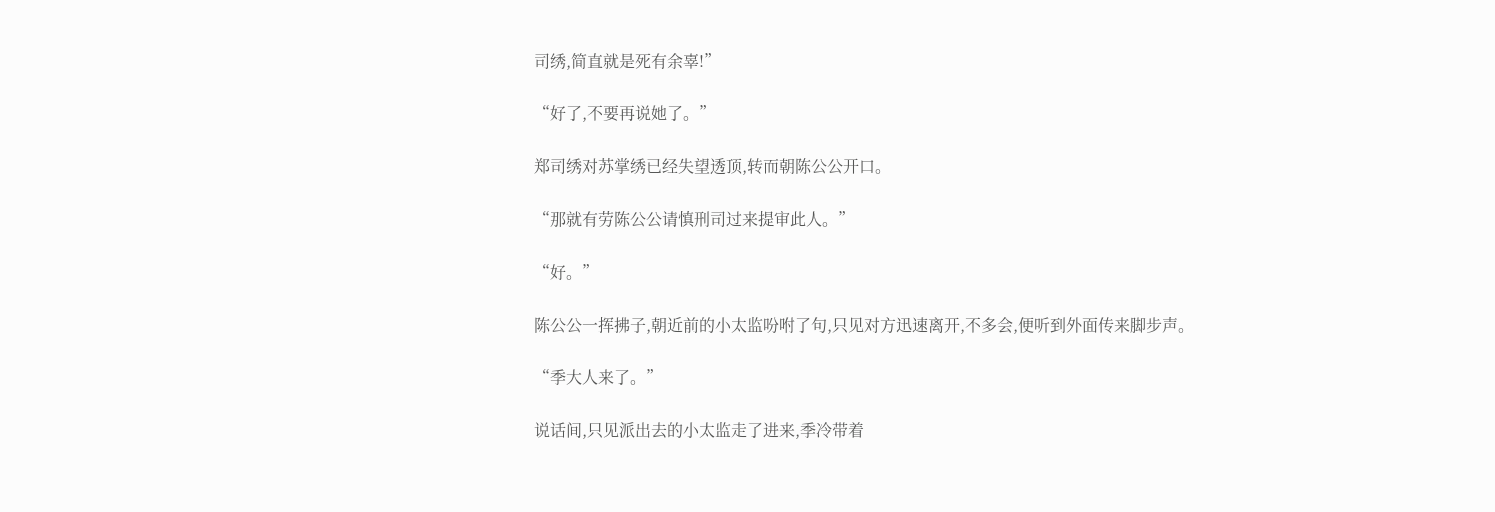司绣,简直就是死有余辜!”

“好了,不要再说她了。”

郑司绣对苏掌绣已经失望透顶,转而朝陈公公开口。

“那就有劳陈公公请慎刑司过来提审此人。”

“好。”

陈公公一挥拂子,朝近前的小太监吩咐了句,只见对方迅速离开,不多会,便听到外面传来脚步声。

“季大人来了。”

说话间,只见派出去的小太监走了进来,季冷带着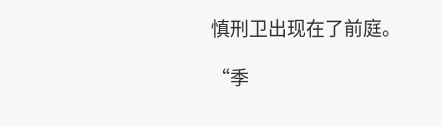慎刑卫出现在了前庭。

“季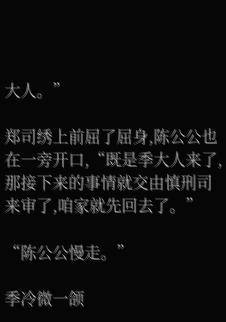大人。”

郑司绣上前屈了屈身,陈公公也在一旁开口,“既是季大人来了,那接下来的事情就交由慎刑司来审了,咱家就先回去了。”

“陈公公慢走。”

季冷微一颌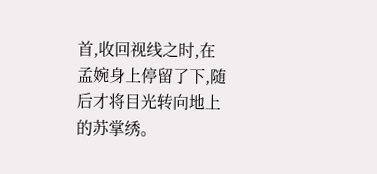首,收回视线之时,在孟婉身上停留了下,随后才将目光转向地上的苏掌绣。